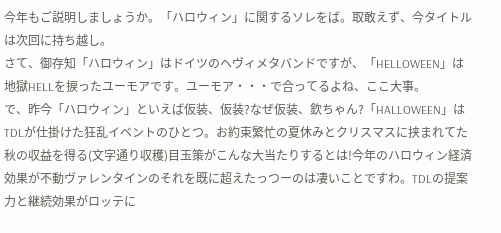今年もご説明しましょうか。「ハロウィン」に関するソレをば。取敢えず、今タイトルは次回に持ち越し。
さて、御存知「ハロウィン」はドイツのヘヴィメタバンドですが、「HELLOWEEN」は地獄HELLを捩ったユーモアです。ユーモア・・・で合ってるよね、ここ大事。
で、昨今「ハロウィン」といえば仮装、仮装?なぜ仮装、欽ちゃん?「HALLOWEEN」はTDLが仕掛けた狂乱イベントのひとつ。お約束繁忙の夏休みとクリスマスに挟まれてた秋の収益を得る(文字通り収穫)目玉策がこんな大当たりするとは!今年のハロウィン経済効果が不動ヴァレンタインのそれを既に超えたっつーのは凄いことですわ。TDLの提案力と継続効果がロッテに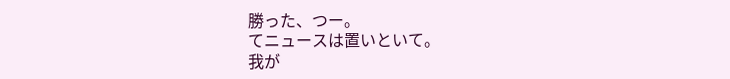勝った、つー。
てニュースは置いといて。
我が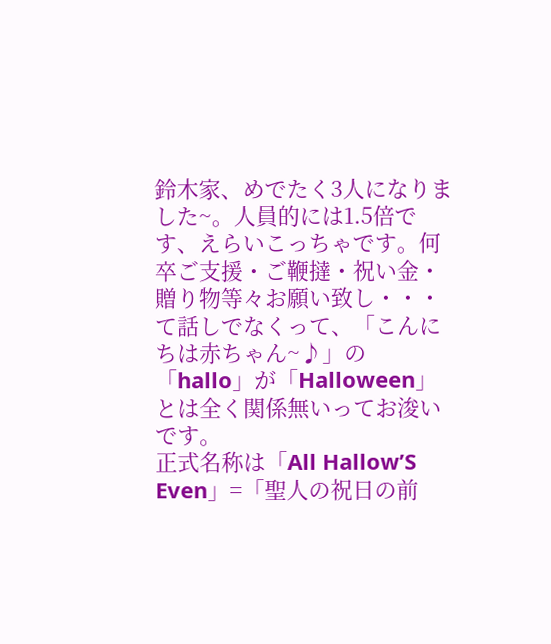鈴木家、めでたく3人になりました~。人員的には1.5倍です、えらいこっちゃです。何卒ご支援・ご鞭撻・祝い金・贈り物等々お願い致し・・・
て話しでなくって、「こんにちは赤ちゃん~♪」の「hallo」が「Halloween」とは全く関係無いってお浚いです。
正式名称は「All Hallow’S Even」=「聖人の祝日の前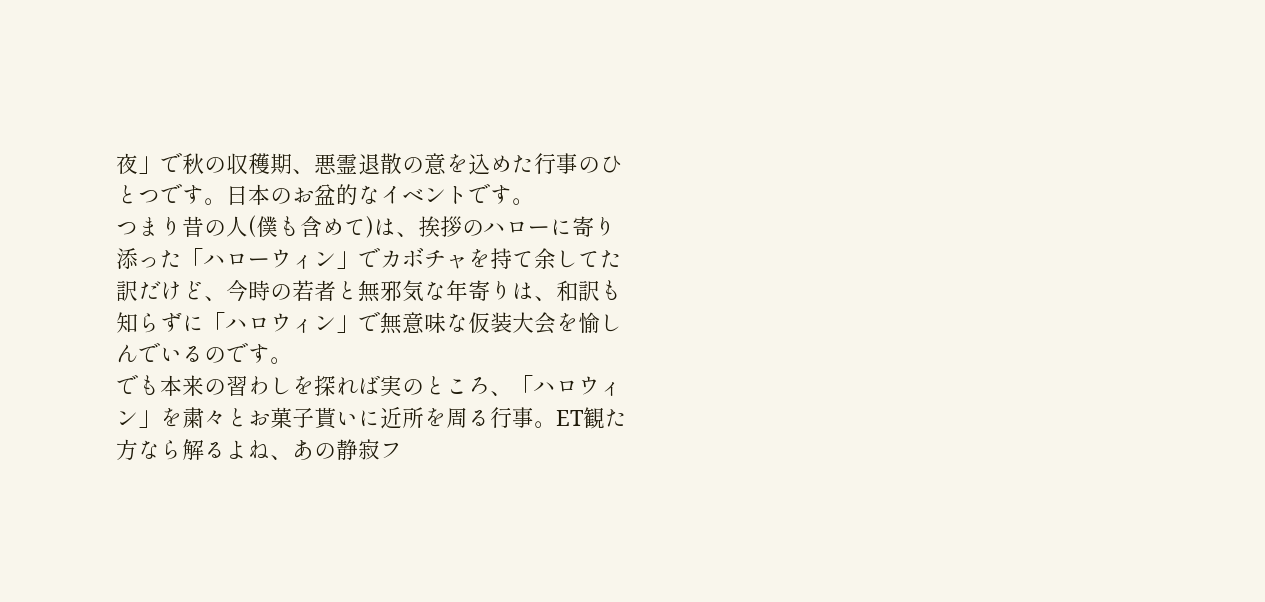夜」で秋の収穫期、悪霊退散の意を込めた行事のひとつです。日本のお盆的なイベントです。
つまり昔の人(僕も含めて)は、挨拶のハローに寄り添った「ハローウィン」でカボチャを持て余してた訳だけど、今時の若者と無邪気な年寄りは、和訳も知らずに「ハロウィン」で無意味な仮装大会を愉しんでいるのです。
でも本来の習わしを探れば実のところ、「ハロウィン」を粛々とお菓子貰いに近所を周る行事。ET観た方なら解るよね、あの静寂フ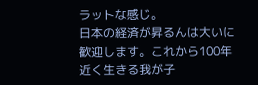ラットな感じ。
日本の経済が昇るんは大いに歓迎します。これから100年近く生きる我が子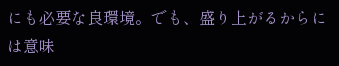にも必要な良環境。でも、盛り上がるからには意味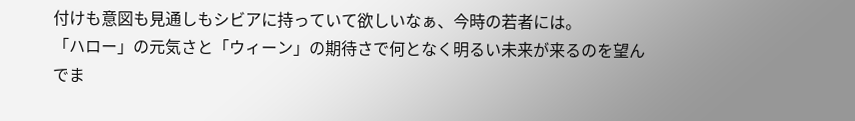付けも意図も見通しもシビアに持っていて欲しいなぁ、今時の若者には。
「ハロー」の元気さと「ウィーン」の期待さで何となく明るい未来が来るのを望んでま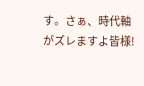す。さぁ、時代軸がズレますよ皆様!